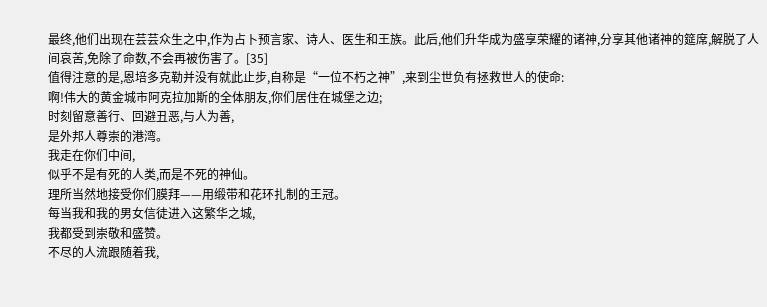最终,他们出现在芸芸众生之中,作为占卜预言家、诗人、医生和王族。此后,他们升华成为盛享荣耀的诸神,分享其他诸神的筵席,解脱了人间哀苦,免除了命数,不会再被伤害了。[35]
值得注意的是,恩培多克勒并没有就此止步,自称是“一位不朽之神”,来到尘世负有拯救世人的使命:
啊!伟大的黄金城市阿克拉加斯的全体朋友,你们居住在城堡之边;
时刻留意善行、回避丑恶,与人为善,
是外邦人尊崇的港湾。
我走在你们中间,
似乎不是有死的人类,而是不死的神仙。
理所当然地接受你们膜拜——用缎带和花环扎制的王冠。
每当我和我的男女信徒进入这繁华之城,
我都受到崇敬和盛赞。
不尽的人流跟随着我,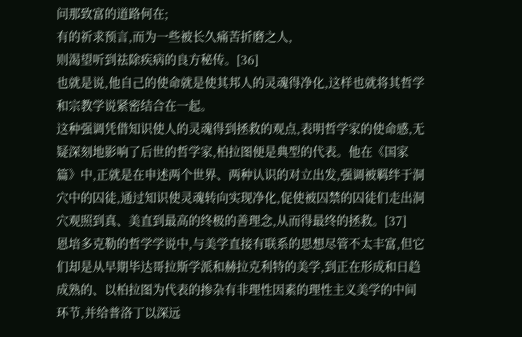问那致富的道路何在;
有的祈求预言,而为一些被长久痛苦折磨之人,
则渴望听到祛除疾病的良方秘传。[36]
也就是说,他自己的使命就是使其邦人的灵魂得净化,这样也就将其哲学和宗教学说紧密结合在一起。
这种强调凭借知识使人的灵魂得到拯救的观点,表明哲学家的使命感,无疑深刻地影响了后世的哲学家,柏拉图便是典型的代表。他在《国家篇》中,正就是在申述两个世界、两种认识的对立出发,强调被羁绊于洞穴中的囚徒,通过知识使灵魂转向实现净化,促使被囚禁的囚徒们走出洞穴观照到真、美直到最高的终极的善理念,从而得最终的拯救。[37]
恩培多克勒的哲学学说中,与美学直接有联系的思想尽管不太丰富,但它们却是从早期毕达哥拉斯学派和赫拉克利特的美学,到正在形成和日趋成熟的、以柏拉图为代表的掺杂有非理性因素的理性主义美学的中间环节,并给普洛丁以深远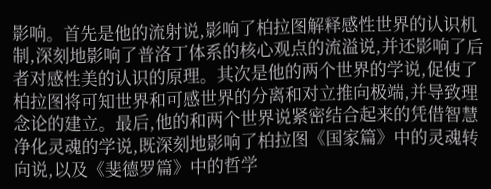影响。首先是他的流射说,影响了柏拉图解释感性世界的认识机制,深刻地影响了普洛丁体系的核心观点的流溢说,并还影响了后者对感性美的认识的原理。其次是他的两个世界的学说,促使了柏拉图将可知世界和可感世界的分离和对立推向极端,并导致理念论的建立。最后,他的和两个世界说紧密结合起来的凭借智慧净化灵魂的学说,既深刻地影响了柏拉图《国家篇》中的灵魂转向说,以及《斐德罗篇》中的哲学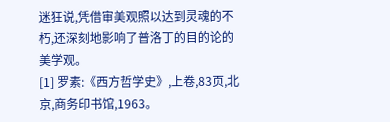迷狂说,凭借审美观照以达到灵魂的不朽,还深刻地影响了普洛丁的目的论的美学观。
[1] 罗素:《西方哲学史》,上卷,83页,北京,商务印书馆,1963。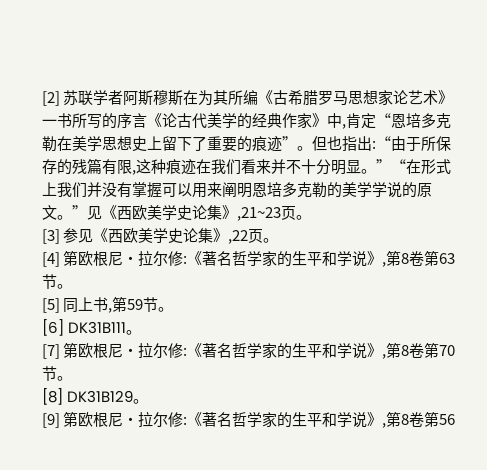[2] 苏联学者阿斯穆斯在为其所编《古希腊罗马思想家论艺术》一书所写的序言《论古代美学的经典作家》中,肯定“恩培多克勒在美学思想史上留下了重要的痕迹”。但也指出:“由于所保存的残篇有限,这种痕迹在我们看来并不十分明显。”“在形式上我们并没有掌握可以用来阐明恩培多克勒的美学学说的原文。”见《西欧美学史论集》,21~23页。
[3] 参见《西欧美学史论集》,22页。
[4] 第欧根尼·拉尔修:《著名哲学家的生平和学说》,第8卷第63节。
[5] 同上书,第59节。
[6] DK31B111。
[7] 第欧根尼·拉尔修:《著名哲学家的生平和学说》,第8卷第70节。
[8] DK31B129。
[9] 第欧根尼·拉尔修:《著名哲学家的生平和学说》,第8卷第56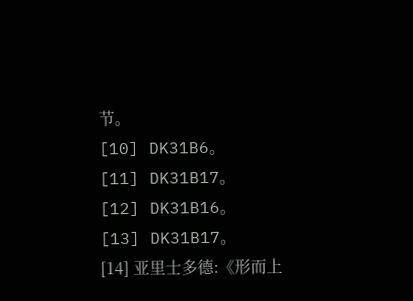节。
[10] DK31B6。
[11] DK31B17。
[12] DK31B16。
[13] DK31B17。
[14] 亚里士多德:《形而上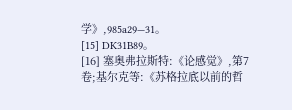学》,985a29—31。
[15] DK31B89。
[16] 塞奥弗拉斯特:《论感觉》,第7卷;基尔克等:《苏格拉底以前的哲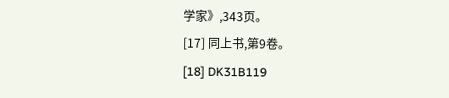学家》,343页。
[17] 同上书,第9卷。
[18] DK31B119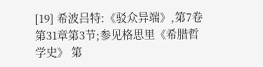[19] 希波吕特:《驳众异端》,第7卷第31章第3节;参见格思里《希腊哲学史》 第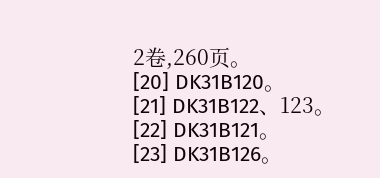2卷,260页。
[20] DK31B120。
[21] DK31B122、123。
[22] DK31B121。
[23] DK31B126。